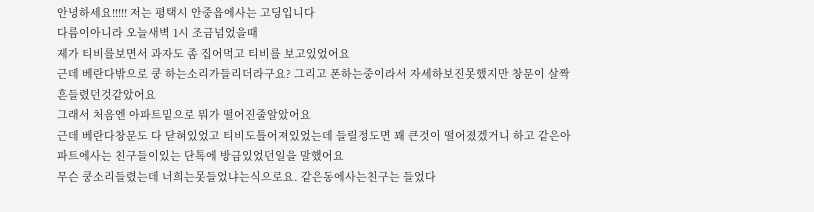안녕하세요!!!!! 저는 평택시 안중읍에사는 고딩입니다
다름이아니라 오늘새벽 1시 조금넘었을때
제가 티비를보면서 과자도 좀 집어먹고 티비를 보고있었어요
근데 베란다밖으로 쿵 하는소리가들리더라구요? 그리고 폰하는중이라서 자세하보진못했지만 창문이 살짝 흔들렸던것같았어요
그래서 처음엔 아파트밑으로 뭐가 떨어진줄알았어요
근데 베란다창문도 다 닫혀있었고 티비도틀어져있었는데 들릴정도면 꽤 큰것이 떨어졌겠거니 하고 같은아파트에사는 친구들이있는 단톡에 방금있었던일을 말했어요
무슨 쿵소리들렸는데 너희는못들었냐는식으로요. 같은동에사는친구는 들었다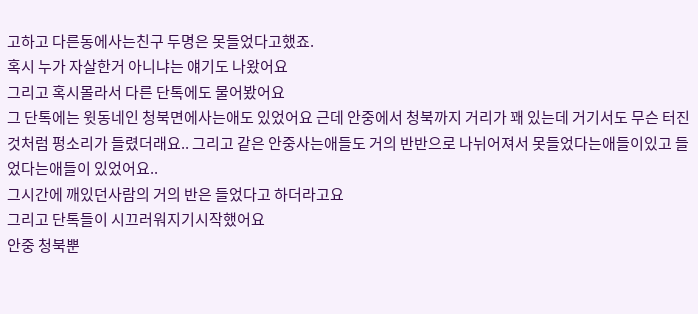고하고 다른동에사는친구 두명은 못들었다고했죠.
혹시 누가 자살한거 아니냐는 얘기도 나왔어요
그리고 혹시몰라서 다른 단톡에도 물어봤어요
그 단톡에는 윗동네인 청북면에사는애도 있었어요 근데 안중에서 청북까지 거리가 꽤 있는데 거기서도 무슨 터진것처럼 펑소리가 들렸더래요.. 그리고 같은 안중사는애들도 거의 반반으로 나뉘어져서 못들었다는애들이있고 들었다는애들이 있었어요..
그시간에 깨있던사람의 거의 반은 들었다고 하더라고요
그리고 단톡들이 시끄러워지기시작했어요
안중 청북뿐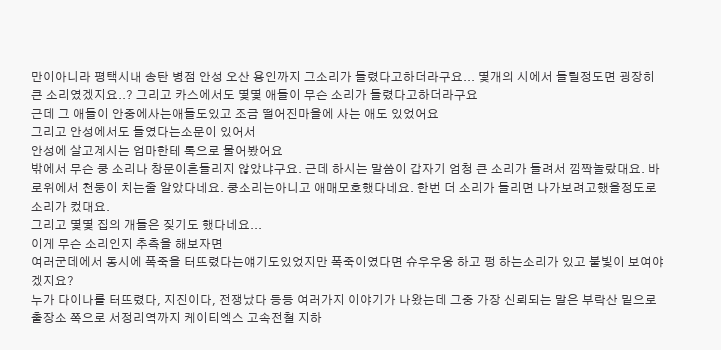만이아니라 평택시내 송탄 병점 안성 오산 용인까지 그소리가 들렸다고하더라구요... 몇개의 시에서 들릴정도면 굉장히 큰 소리였겠지요..? 그리고 카스에서도 몇몇 애들이 무슨 소리가 들렸다고하더라구요
근데 그 애들이 안중에사는애들도있고 조금 떨어진마을에 사는 애도 있었어요
그리고 안성에서도 들였다는소문이 있어서
안성에 살고계시는 엄마한테 톡으로 물어봤어요
밖에서 무슨 쿵 소리나 창문이흔들리지 않았냐구요. 근데 하시는 말씀이 갑자기 엄청 큰 소리가 들려서 낌짝놀랐대요. 바로위에서 천둥이 치는줄 알았다네요. 쿵소리는아니고 애매모호했다네요. 한번 더 소리가 들리면 나가보려고했을정도로 소리가 컸대요.
그리고 몇몇 집의 개들은 짖기도 했다네요...
이게 무슨 소리인지 추측을 해보자면
여러군데에서 동시에 폭죽을 터뜨렸다는얘기도있었지만 폭죽이였다면 슈우우웅 하고 펑 하는소리가 있고 불빛이 보여야겠지요?
누가 다이나를 터뜨렸다, 지진이다, 전쟁났다 등등 여러가지 이야기가 나왔는데 그중 가장 신뢰되는 말은 부락산 밑으로 출장소 쪽으로 서정리역까지 케이티엑스 고속전철 지하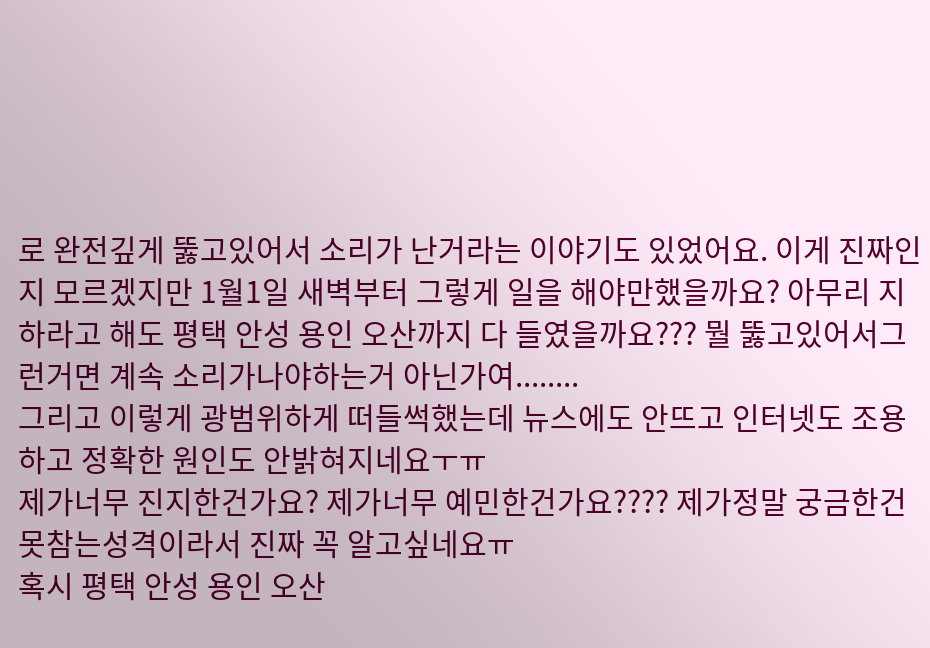로 완전깊게 뚫고있어서 소리가 난거라는 이야기도 있었어요. 이게 진짜인지 모르겠지만 1월1일 새벽부터 그렇게 일을 해야만했을까요? 아무리 지하라고 해도 평택 안성 용인 오산까지 다 들였을까요??? 뭘 뚫고있어서그런거면 계속 소리가나야하는거 아닌가여........
그리고 이렇게 광범위하게 떠들썩했는데 뉴스에도 안뜨고 인터넷도 조용하고 정확한 원인도 안밝혀지네요ㅜㅠ
제가너무 진지한건가요? 제가너무 예민한건가요???? 제가정말 궁금한건 못참는성격이라서 진짜 꼭 알고싶네요ㅠ
혹시 평택 안성 용인 오산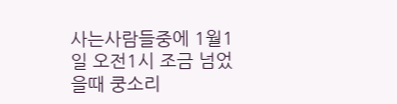사는사람들중에 1월1일 오전1시 조금 넘었을때 쿵소리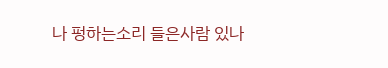나 펑하는소리 들은사람 있나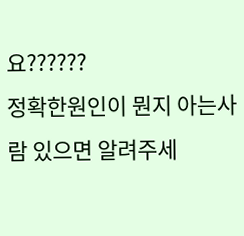요??????
정확한원인이 뭔지 아는사람 있으면 알려주세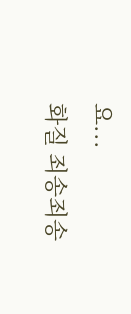요...
화질 죄송죄송